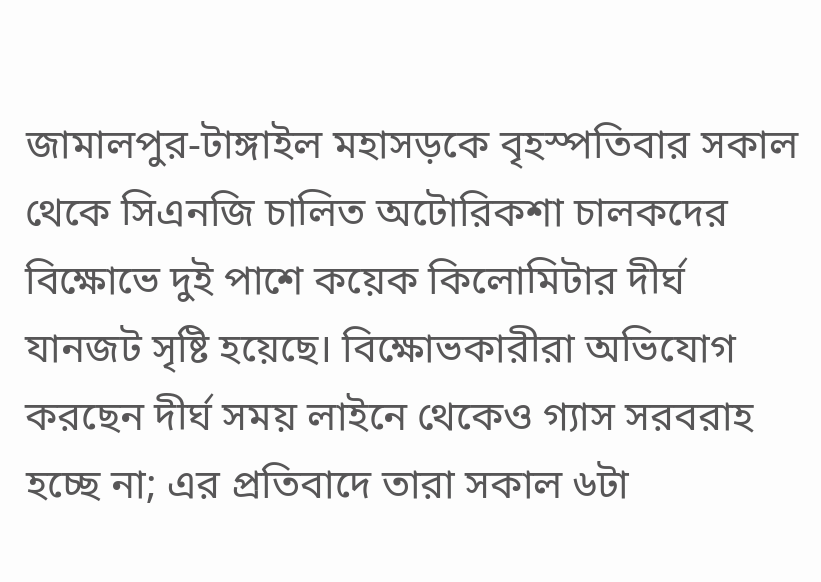জামালপুর-টাঙ্গাইল মহাসড়কে বৃহস্পতিবার সকাল থেকে সিএনজি চালিত অটোরিকশা চালকদের বিক্ষোভে দুই পাশে কয়েক কিলোমিটার দীর্ঘ যানজট সৃষ্টি হয়েছে। বিক্ষোভকারীরা অভিযোগ করছেন দীর্ঘ সময় লাইনে থেকেও গ্যাস সরবরাহ হচ্ছে না; এর প্রতিবাদে তারা সকাল ৬টা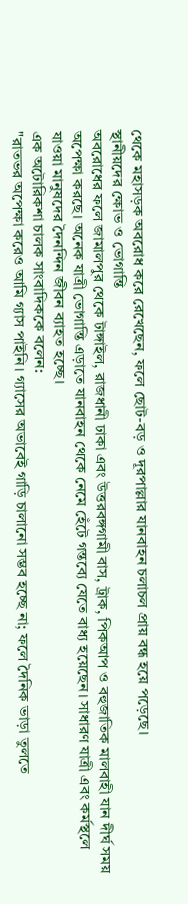থেকে মহাসড়ক অবরোধ করে রেখেছেন, ফলে ছোট-বড় ও দূরপাল্লার যানবাহন চলাচল প্রায় বন্ধ হয়ে পড়েছে।
স্থানীয়দের ক্ষোভ ও ভোগান্তি
অবরোধের ফলে জামালপুর থেকে টাঙ্গাইল, রাজধানী ঢাকা এবং উত্তরবঙ্গগামী বাস, ট্রাক, পিকআপ ও বহুজাতিক মালবাহী যান দীর্ঘ সময় অপেক্ষা করছে। অনেক যাত্রী ভোগান্তি এড়াতে যানবাহন থেকে নেমে হেঁটে গন্তব্যে যেতে বাধ্য হয়েছেন। সাধারণ যাত্রী এবং কর্মস্থলে যাওয়া মানুষদের দৈনন্দিন জীবন ব্যাহত হচ্ছে।
এক অটোরিকশা চালক সাংবাদিককে বলেন:
"রাতভর অপেক্ষা করেও আমি গ্যাস পাইনি। গ্যাসের অভাবেই গাড়ি চালানো সম্ভব হচ্ছে না; ফলে দৈনিক ভাড়া তুলতে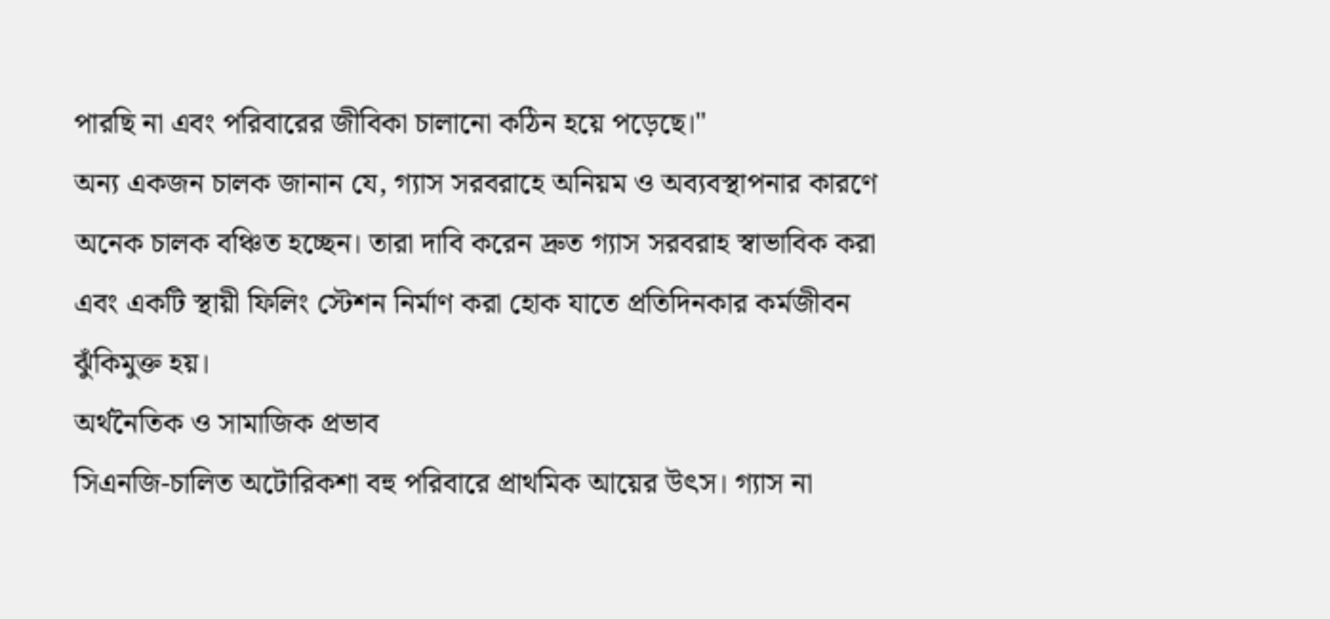পারছি না এবং পরিবারের জীবিকা চালানো কঠিন হয়ে পড়েছে।"
অন্য একজন চালক জানান যে, গ্যাস সরবরাহে অনিয়ম ও অব্যবস্থাপনার কারণে অনেক চালক বঞ্চিত হচ্ছেন। তারা দাবি করেন দ্রুত গ্যাস সরবরাহ স্বাভাবিক করা এবং একটি স্থায়ী ফিলিং স্টেশন নির্মাণ করা হোক যাতে প্রতিদিনকার কর্মজীবন ঝুঁকিমুক্ত হয়।
অর্থনৈতিক ও সামাজিক প্রভাব
সিএনজি-চালিত অটোরিকশা বহু পরিবারে প্রাথমিক আয়ের উৎস। গ্যাস না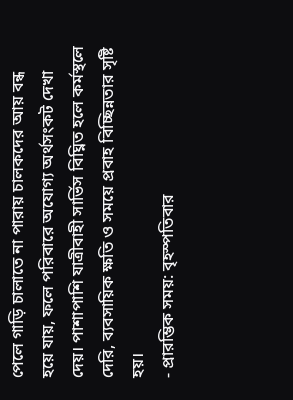পেলে গাড়ি চালাতে না পারায় চালকদের আয় বন্ধ হয়ে যায়, ফলে পরিবারে অযোগ্য অর্থসংকট দেখা দেয়। পাশাপাশি যাত্রীবাহী সার্ভিস বিঘ্নিত হলে কর্মস্থলে দেরি, ব্যবসায়িক ক্ষতি ও সময়ে প্রবাহ বিচ্ছিন্নতার সৃষ্টি হয়।
- প্রারম্ভিক সময়: বৃহস্পতিবার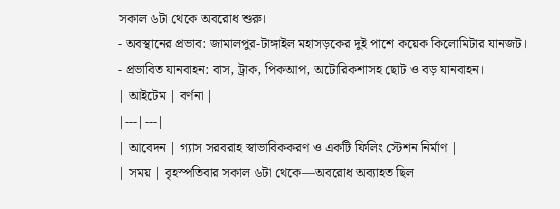সকাল ৬টা থেকে অবরোধ শুরু।
- অবস্থানের প্রভাব: জামালপুর-টাঙ্গাইল মহাসড়কের দুই পাশে কয়েক কিলোমিটার যানজট।
- প্রভাবিত যানবাহন: বাস, ট্রাক, পিকআপ, অটোরিকশাসহ ছোট ও বড় যানবাহন।
| আইটেম | বর্ণনা |
|---|---|
| আবেদন | গ্যাস সরবরাহ স্বাভাবিককরণ ও একটি ফিলিং স্টেশন নির্মাণ |
| সময় | বৃহস্পতিবার সকাল ৬টা থেকে—অবরোধ অব্যাহত ছিল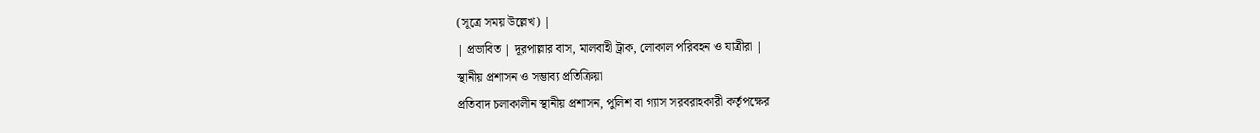(সূত্রে সময় উল্লেখ) |
| প্রভাবিত | দূরপাল্লার বাস, মালবাহী ট্রাক, লোকাল পরিবহন ও যাত্রীরা |
স্থানীয় প্রশাসন ও সম্ভাব্য প্রতিক্রিয়া
প্রতিবাদ চলাকালীন স্থানীয় প্রশাসন, পুলিশ বা গ্যাস সরবরাহকারী কর্তৃপক্ষের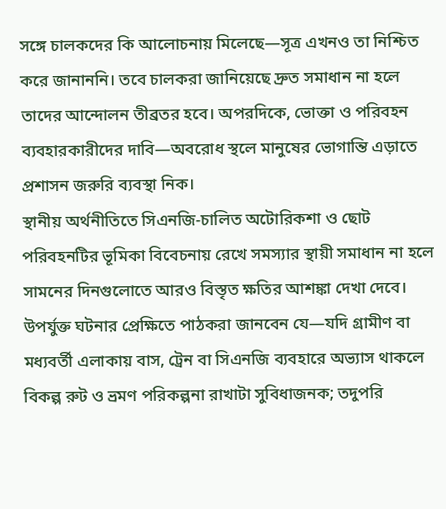সঙ্গে চালকদের কি আলোচনায় মিলেছে—সূত্র এখনও তা নিশ্চিত করে জানাননি। তবে চালকরা জানিয়েছে দ্রুত সমাধান না হলে তাদের আন্দোলন তীব্রতর হবে। অপরদিকে, ভোক্তা ও পরিবহন ব্যবহারকারীদের দাবি—অবরোধ স্থলে মানুষের ভোগান্তি এড়াতে প্রশাসন জরুরি ব্যবস্থা নিক।
স্থানীয় অর্থনীতিতে সিএনজি-চালিত অটোরিকশা ও ছোট পরিবহনটির ভূমিকা বিবেচনায় রেখে সমস্যার স্থায়ী সমাধান না হলে সামনের দিনগুলোতে আরও বিস্তৃত ক্ষতির আশঙ্কা দেখা দেবে।
উপর্যুক্ত ঘটনার প্রেক্ষিতে পাঠকরা জানবেন যে—যদি গ্রামীণ বা মধ্যবর্তী এলাকায় বাস, ট্রেন বা সিএনজি ব্যবহারে অভ্যাস থাকলে বিকল্প রুট ও ভ্রমণ পরিকল্পনা রাখাটা সুবিধাজনক; তদুপরি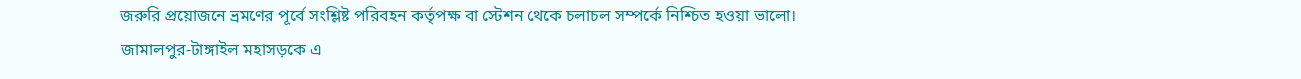জরুরি প্রয়োজনে ভ্রমণের পূর্বে সংশ্লিষ্ট পরিবহন কর্তৃপক্ষ বা স্টেশন থেকে চলাচল সম্পর্কে নিশ্চিত হওয়া ভালো।
জামালপুর-টাঙ্গাইল মহাসড়কে এ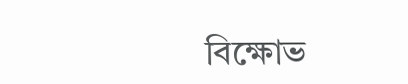বিক্ষোভ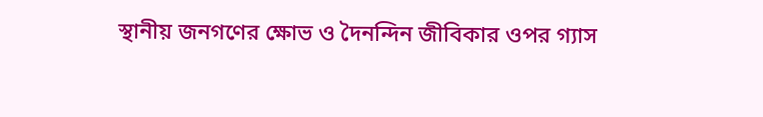স্থানীয় জনগণের ক্ষোভ ও দৈনন্দিন জীবিকার ওপর গ্যাস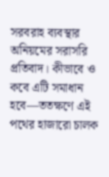সরবরাহ ব্যবস্থার অনিয়মের সরাসরি প্রতিবাদ। কীভাবে ও কবে এটি সমাধান হবে—ততক্ষণে এই পথের হাজারো চালক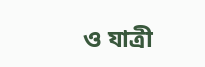ও যাত্রী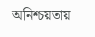অনিশ্চয়তায়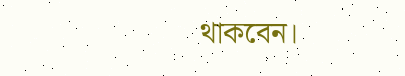থাকবেন।